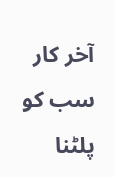آخر کار سب کو پلٹنا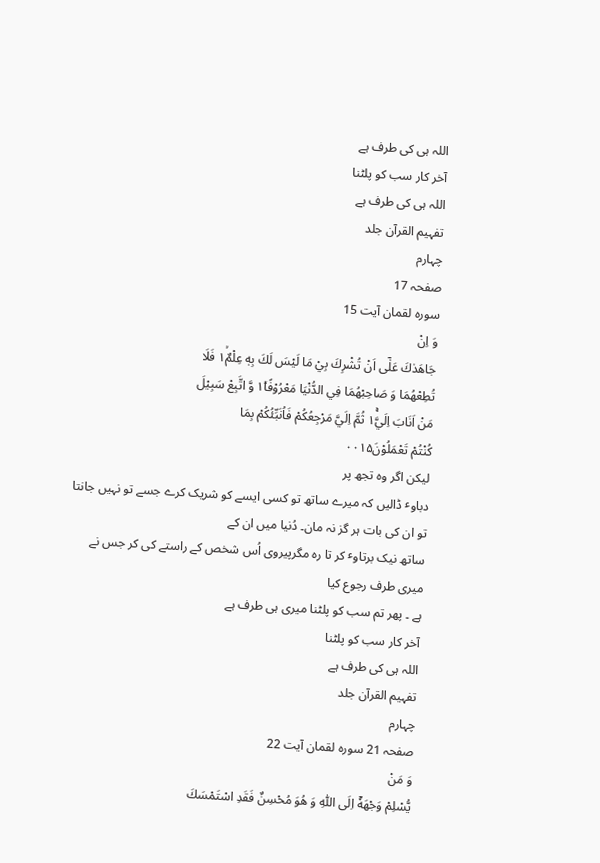اللہ ہی کی طرف ہے
آخر کار سب کو پلٹنا
اللہ ہی کی طرف ہے
تفہیم القرآن جلد
چہارم
صفحہ 17
سورہ لقمان آیت 15
وَ اِنْ
جَاهَدٰكَ عَلٰۤى اَنْ تُشْرِكَ بِيْ مَا لَيْسَ لَكَ بِهٖ عِلْمٌ١ۙ فَلَا
تُطِعْهُمَا وَ صَاحِبْهُمَا فِي الدُّنْيَا مَعْرُوْفًا١ٞ وَّ اتَّبِعْ سَبِيْلَ
مَنْ اَنَابَ اِلَيَّ١ۚ ثُمَّ اِلَيَّ مَرْجِعُكُمْ فَاُنَبِّئُكُمْ بِمَا
كُنْتُمْ تَعْمَلُوْنَ۰۰۱۵
لیکن اگر وہ تجھ پر
دباوٴ ڈالیں کہ میرے ساتھ تو کسی ایسے کو شریک کرے جسے تو نہیں جانتا تو ان کی بات ہر گز نہ مان۔ دُنیا میں ان کے
ساتھ نیک برتاوٴ کر تا رہ مگرپیروی اُس شخص کے راستے کی کر جس نے میری طرف رجوع کیا
ہے ۔ پھر تم سب کو پلٹنا میری ہی طرف ہے
آخر کار سب کو پلٹنا
اللہ ہی کی طرف ہے
تفہیم القرآن جلد
چہارم
صفحہ 21 سورہ لقمان آیت 22
وَ مَنْ
يُّسْلِمْ وَجْهَهٗۤ اِلَى اللّٰهِ وَ هُوَ مُحْسِنٌ فَقَدِ اسْتَمْسَكَ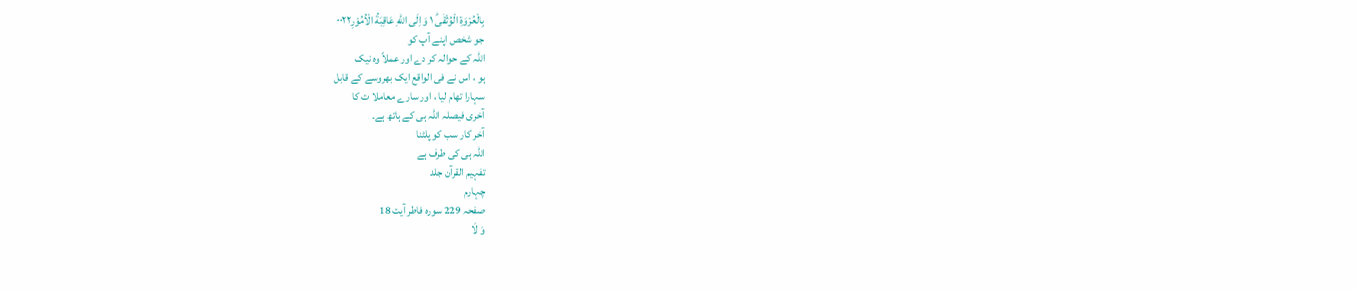بِالْعُرْوَةِ الْوُثْقٰى ١ؕ وَ اِلَى اللّٰهِ عَاقِبَةُ الْاُمُوْرِ۰۰۲۲
جو شخص اپنے آپ کو
اللہ کے حوالہ کر دے اور عملاً وہ نیک
ہو ، اس نے فی الواقع ایک بھروسے کے قابل
سہارا تھام لیا ، اور سارے معاملا ت کا
آخری فیصلہ اللہ ہی کے ہاتھ ہے۔
آخر کار سب کو پلٹنا
اللہ ہی کی طرف ہے
تفہیم القرآن جلد
چہارم
صفحہ 229 سورہ فاطر آیت 18
وَ لَا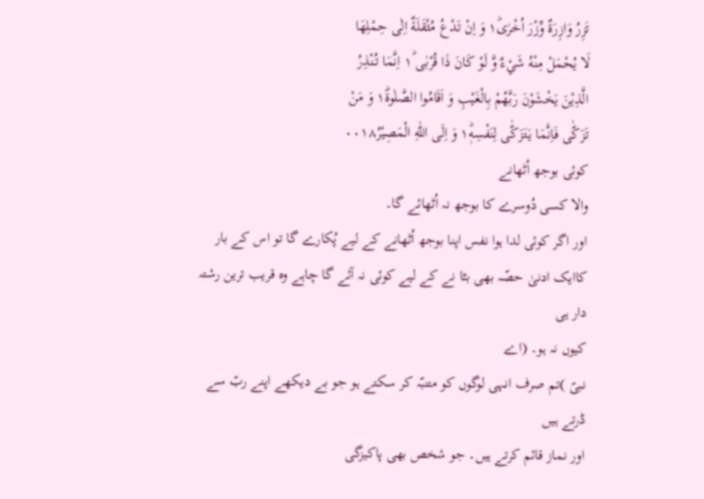تَزِرُ وَازِرَةٌ وِّزْرَ اُخْرٰى١ؕ وَ اِنْ تَدْعُ مُثْقَلَةٌ اِلٰى حِمْلِهَا
لَا يُحْمَلْ مِنْهُ شَيْءٌ وَّ لَوْ كَانَ ذَا قُرْبٰى ١ؕ اِنَّمَا تُنْذِرُ
الَّذِيْنَ يَخْشَوْنَ رَبَّهُمْ بِالْغَيْبِ وَ اَقَامُوا الصَّلٰوةَ١ؕ وَ مَنْ
تَزَكّٰى فَاِنَّمَا يَتَزَكّٰى لِنَفْسِهٖ١ؕ وَ اِلَى اللّٰهِ الْمَصِيْرُ۰۰۱۸
کوئی بوجھ اُٹھانے
والا کسی دُوسرے کا بوجھ نہ اُٹھائے گا۔
اور اگر کوئی لدا ہوا نفس اپنا بوجھ اُٹھانے کے لیے پُکارے گا تو اس کے بار
کاایک ادنیٰ حصّہ بھی بٹا نے کے لیے کوئی نہ آئے گا چاہے وہ قریب ترین رشتہ دار ہی
کیوں نہ ہو۔ (اے
نبیؐ )تم صرف انہی لوگوں کو متنبّہ کر سکتے ہو جو بے دیکھے اپنے ربّ سے ڈرتے ہیں
اور نماز قائم کرتے ہیں۔ جو شخص بھی پاکیزگی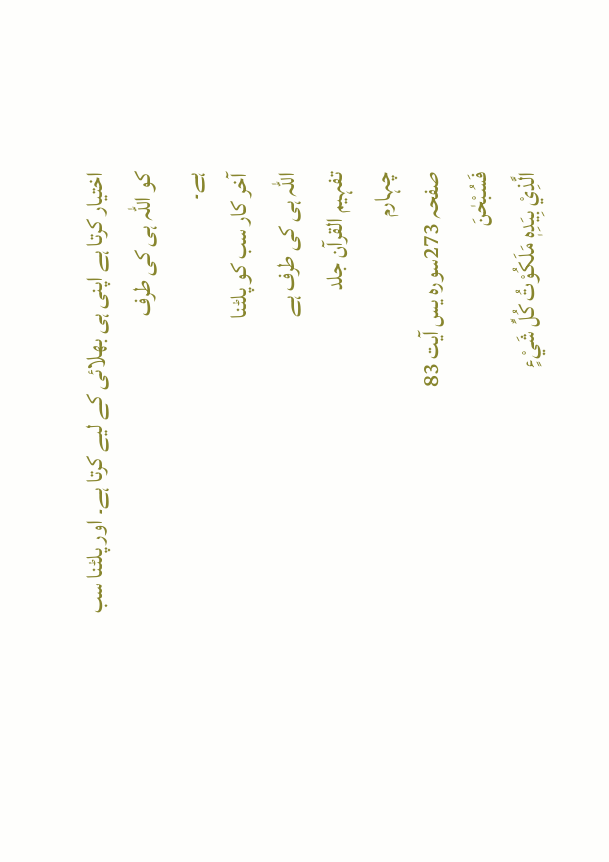اختیار کرتا ہے اپنی ہی بھلائی کے لیے کرتا ہے۔ اور پلٹنا سب کو اللہ ہی کی طرف
ہے۔
آخر کار سب کو پلٹنا
اللہ ہی کی طرف ہے
تفہیم القرآن جلد
چہارم
صفحہ 273سورہ یس آیت 83
فَسُبْحٰنَ
الَّذِيْ بِيَدِهٖ مَلَكُوْتُ كُلِّ شَيْءٍ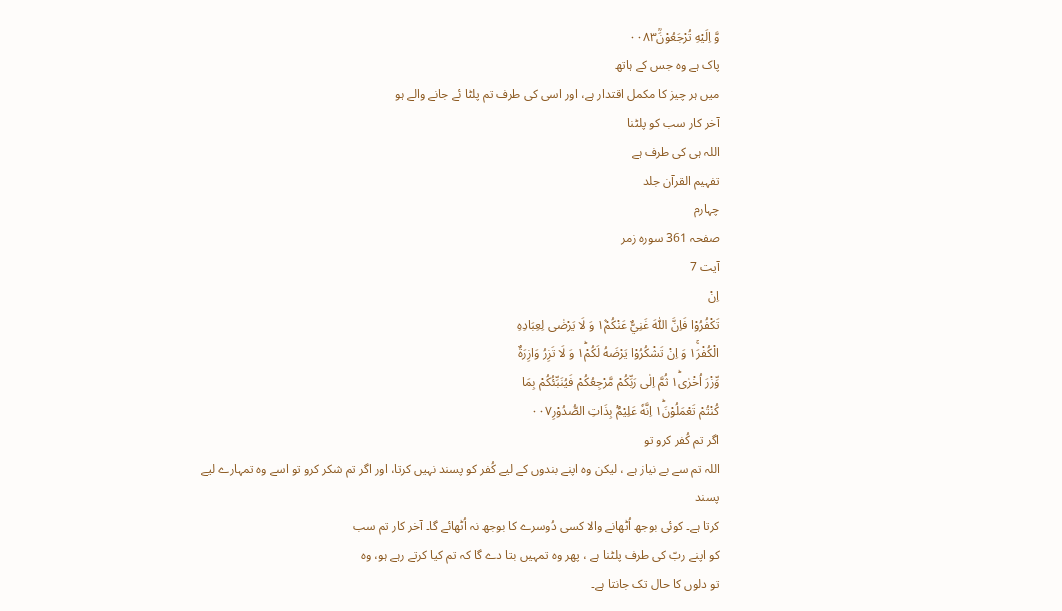وَّ اِلَيْهِ تُرْجَعُوْنَؒ۰۰۸۳
پاک ہے وہ جس کے ہاتھ
میں ہر چیز کا مکمل اقتدار ہے، اور اسی کی طرف تم پلٹا ئے جانے والے ہو
آخر کار سب کو پلٹنا
اللہ ہی کی طرف ہے
تفہیم القرآن جلد
چہارم
صفحہ 361 سورہ زمر
آیت 7
اِنْ
تَكْفُرُوْا فَاِنَّ اللّٰهَ غَنِيٌّ عَنْكُمْ١۫ وَ لَا يَرْضٰى لِعِبَادِهِ
الْكُفْرَ١ۚ وَ اِنْ تَشْكُرُوْا يَرْضَهُ لَكُمْ١ؕ وَ لَا تَزِرُ وَازِرَةٌ
وِّزْرَ اُخْرٰى١ؕ ثُمَّ اِلٰى رَبِّكُمْ مَّرْجِعُكُمْ فَيُنَبِّئُكُمْ بِمَا
كُنْتُمْ تَعْمَلُوْنَ١ؕ اِنَّهٗ عَلِيْمٌۢ بِذَاتِ الصُّدُوْرِ۰۰۷
اگر تم کُفر کرو تو
اللہ تم سے بے نیاز ہے ، لیکن وہ اپنے بندوں کے لیے کُفر کو پسند نہیں کرتا، اور اگر تم شکر کرو تو اسے وہ تمہارے لیے پسند
کرتا ہے۔ کوئی بوجھ اُٹھانے والا کسی دُوسرے کا بوجھ نہ اُٹھائے گا۔ آخر کار تم سب
کو اپنے ربّ کی طرف پلٹنا ہے ، پھر وہ تمہیں بتا دے گا کہ تم کیا کرتے رہے ہو، وہ
تو دلوں کا حال تک جانتا ہے۔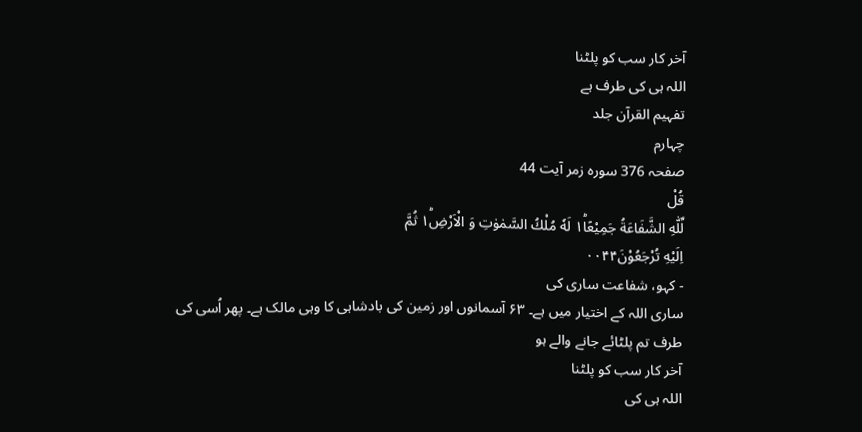آخر کار سب کو پلٹنا
اللہ ہی کی طرف ہے
تفہیم القرآن جلد
چہارم
صفحہ 376 سورہ زمر آیت 44
قُلْ
لِّلّٰهِ الشَّفَاعَةُ جَمِيْعًا١ؕ لَهٗ مُلْكُ السَّمٰوٰتِ وَ الْاَرْضِ١ؕ ثُمَّ
اِلَيْهِ تُرْجَعُوْنَ۰۰۴۴
- کہو، شفاعت ساری کی
ساری اللہ کے اختیار میں ہے۔ ۶۳ آسمانوں اور زمین کی بادشاہی کا وہی مالک ہے۔ پھر اُسی کی
طرف تم پلٹائے جانے والے ہو
آخر کار سب کو پلٹنا
اللہ ہی کی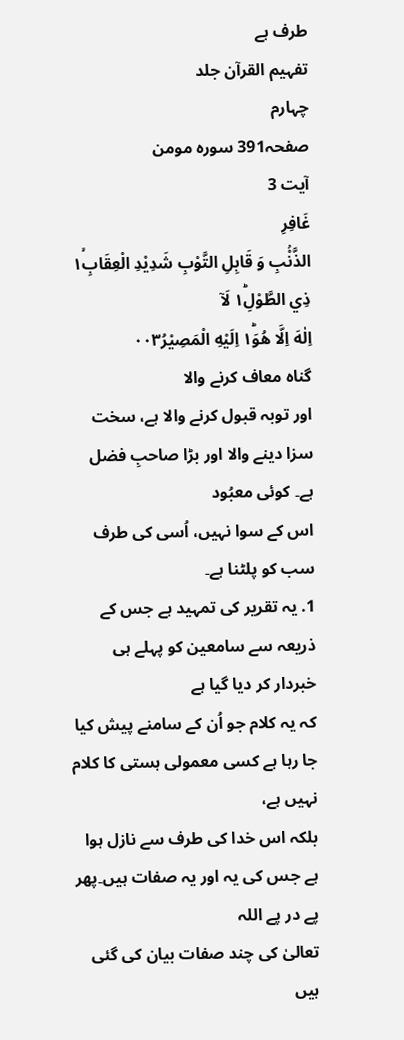طرف ہے
تفہیم القرآن جلد
چہارم
صفحہ391 سورہ مومن
آیت 3
غَافِرِ
الذَّنْۢبِ وَ قَابِلِ التَّوْبِ شَدِيْدِ الْعِقَابِ١ۙ ذِي الطَّوْلِ١ؕ لَاۤ
اِلٰهَ اِلَّا هُوَ١ؕ اِلَيْهِ الْمَصِيْرُ۰۰۳
گناہ معاف کرنے والا
اور توبہ قبول کرنے والا ہے، سخت سزا دینے والا اور بڑا صاحبِ فضل ہے۔ کوئی معبُود
اس کے سوا نہیں، اُسی کی طرف سب کو پلٹنا ہے۔
1. یہ تقریر کی تمہید ہے جس کے ذریعہ سے سامعین کو پہلے ہی خبردار کر دیا گیا ہے
کہ یہ کلام جو اُن کے سامنے پیش کیا جا رہا ہے کسی معمولی ہستی کا کلام نہیں ہے،
بلکہ اس خدا کی طرف سے نازل ہوا ہے جس کی یہ اور یہ صفات ہیں۔پھر پے در پے اللہ
تعالیٰ کی چند صفات بیان کی گئی ہیں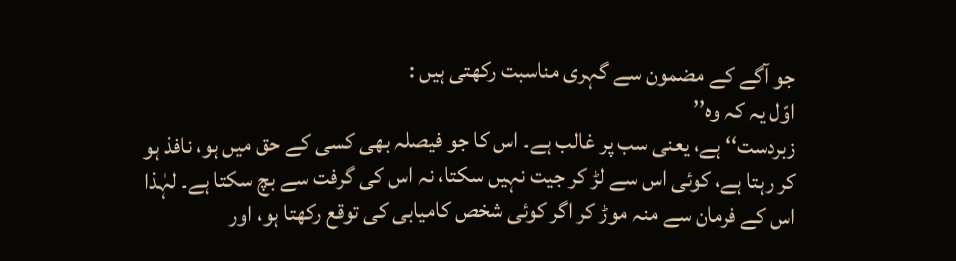جو آگے کے مضمون سے گہری مناسبت رکھتی ہیں :
اوّل یہ کہ وہ’’
زبردست‘‘ ہے، یعنی سب پر غالب ہے۔ اس کا جو فیصلہ بھی کسی کے حق میں ہو، نافذ ہو
کر رہتا ہے، کوئی اس سے لڑ کر جیت نہیں سکتا، نہ اس کی گرفت سے بچ سکتا ہے۔ لہٰذا
اس کے فرمان سے منہ موڑ کر اگر کوئی شخص کامیابی کی توقع رکھتا ہو، اور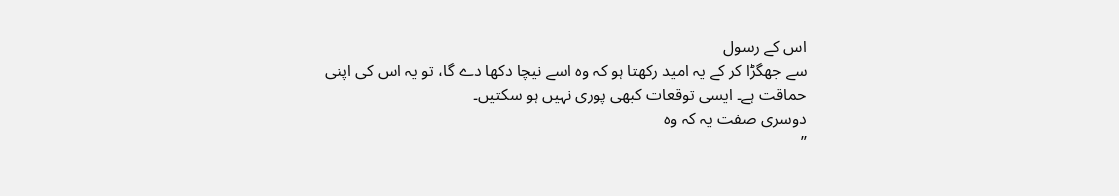اس کے رسول
سے جھگڑا کر کے یہ امید رکھتا ہو کہ وہ اسے نیچا دکھا دے گا، تو یہ اس کی اپنی
حماقت ہے۔ ایسی توقعات کبھی پوری نہیں ہو سکتیں۔
دوسری صفت یہ کہ وہ
’’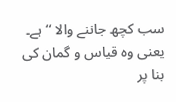سب کچھ جاننے والا ‘‘ ہے۔ یعنی وہ قیاس و گمان کی بنا پر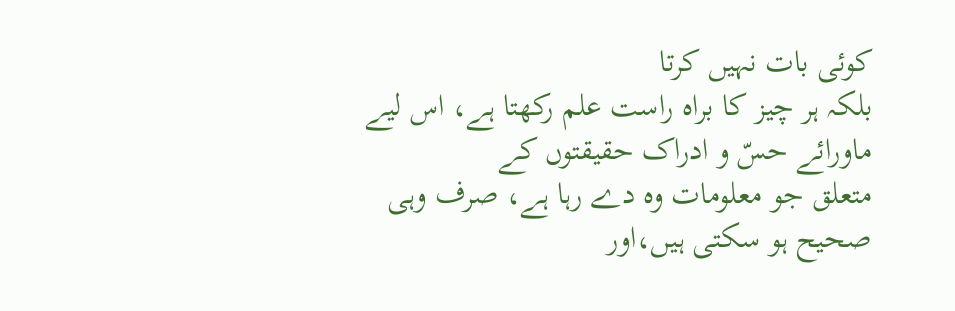کوئی بات نہیں کرتا
بلکہ ہر چیز کا براہ راست علم رکھتا ہے، اس لیے ماورائے حسّ و ادراک حقیقتوں کے
متعلق جو معلومات وہ دے رہا ہے، صرف وہی صحیح ہو سکتی ہیں،اور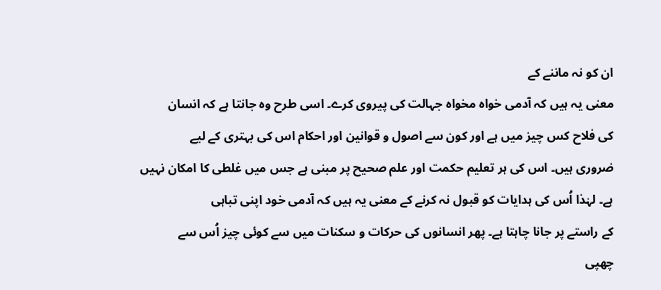ان کو نہ ماننے کے
معنی یہ ہیں کہ آدمی خواہ مخواہ جہالت کی پیروی کرے۔ اسی طرح وہ جانتا ہے کہ انسان
کی فلاح کس چیز میں ہے اور کون سے اصول و قوانین اور احکام اس کی بہتری کے لیے
ضروری ہیں۔ اس کی ہر تعلیم حکمت اور علم صحیح پر مبنی ہے جس میں غلطی کا امکان نہیں
ہے۔ لہٰذا اُس کی ہدایات کو قبول نہ کرنے کے معنی یہ ہیں کہ آدمی خود اپنی تباہی
کے راستے پر جانا چاہتا ہے۔ پھر انسانوں کی حرکات و سکنات میں سے کوئی چیز اُس سے
چھپی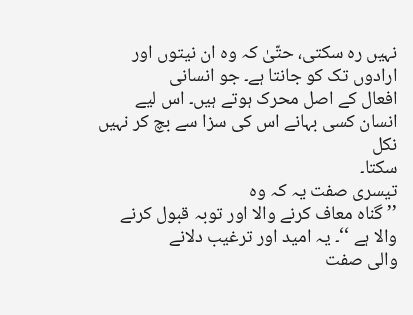نہیں رہ سکتی، حتّیٰ کہ وہ ان نیتوں اور ارادوں تک کو جانتا ہے۔ جو انسانی
افعال کے اصل محرک ہوتے ہیں۔ اس لیے انسان کسی بہانے اس کی سزا سے بچ کر نہیں نکل
سکتا۔
تیسری صفت یہ کہ وہ
’’ گناہ معاف کرنے والا اور توبہ قبول کرنے والا ہے ‘‘۔ یہ امید اور ترغیب دلانے
والی صفت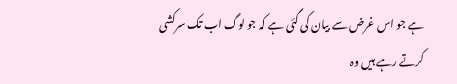ہے جو اس غرض سے بیان کی گئی ہے کہ جو لوگ اب تک سرکشی کرتے رہے ہیں وہ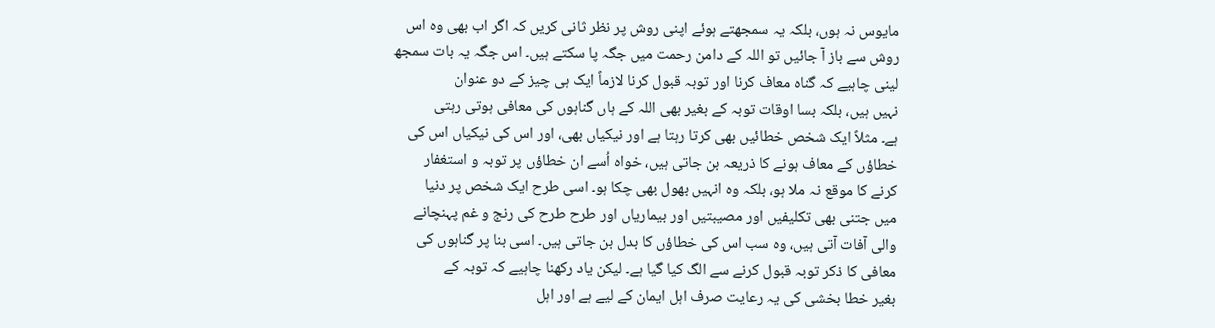مایوس نہ ہوں، بلکہ یہ سمجھتے ہوئے اپنی روش پر نظر ثانی کریں کہ اگر اب بھی وہ اس
روش سے باز آ جائیں تو اللہ کے دامن رحمت میں جگہ پا سکتے ہیں۔ اس جگہ یہ بات سمجھ
لینی چاہیے کہ گناہ معاف کرنا اور توبہ قبول کرنا لازماً ایک ہی چیز کے دو عنوان
نہیں ہیں، بلکہ بسا اوقات توبہ کے بغیر بھی اللہ کے ہاں گناہوں کی معافی ہوتی رہتی
ہے۔ مثلاً ایک شخص خطائیں بھی کرتا رہتا ہے اور نیکیاں بھی، اور اس کی نیکیاں اس کی
خطاؤں کے معاف ہونے کا ذریعہ بن جاتی ہیں، خواہ اُسے ان خطاؤں پر توبہ و استغفار
کرنے کا موقع نہ ملا ہو، بلکہ وہ انہیں بھول بھی چکا ہو۔ اسی طرح ایک شخص پر دنیا
میں جتنی بھی تکلیفیں اور مصیبتیں اور بیماریاں اور طرح طرح کی رنج و غم پہنچانے
والی آفات آتی ہیں، وہ سب اس کی خطاؤں کا بدل بن جاتی ہیں۔ اسی بنا پر گناہوں کی
معافی کا ذکر توبہ قبول کرنے سے الگ کیا گیا ہے۔ لیکن یاد رکھنا چاہیے کہ توبہ کے
بغیر خطا بخشی کی یہ رعایت صرف اہل ایمان کے لیے ہے اور اہل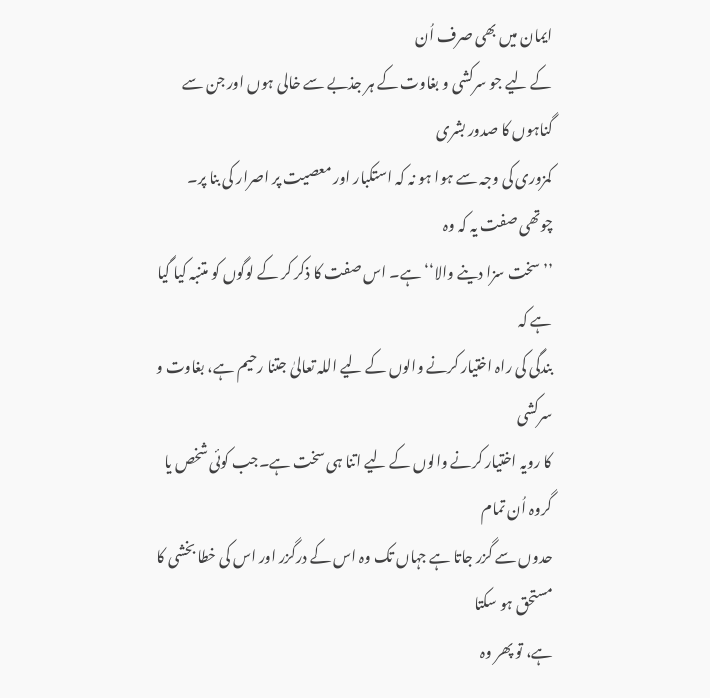ایمان میں بھی صرف اُن
کے لیے جو سرکشی و بغاوت کے ہر جذبے سے خالی ہوں اور جن سے گناہوں کا صدور بشری
کمزوری کی وجہ سے ہوا ہو نہ کہ استکبار اور معصیت پر اصرار کی بنا پر۔
چوتھی صفت یہ کہ وہ
’’ سخت سزا دینے والا‘‘ ہے۔ اس صفت کا ذکر کر کے لوگوں کو متنبہ کیا گیا ہے کہ
بندگی کی راہ اختیار کرنے والوں کے لیے اللہ تعالیٰ جتنا رحیم ہے، بغاوت و سرکشی
کا رویہ اختیار کرنے والوں کے لیے اتنا ہی سخت ہے۔جب کوئی شخص یا گروہ اُن تمام
حدوں سے گزر جاتا ہے جہاں تک وہ اس کے درگزر اور اس کی خطا بخشی کا مستحق ہو سکتا
ہے، تو پھر وہ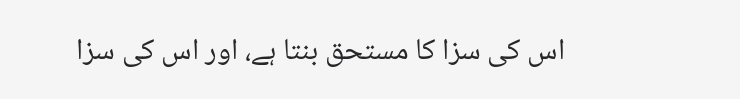اس کی سزا کا مستحق بنتا ہے، اور اس کی سزا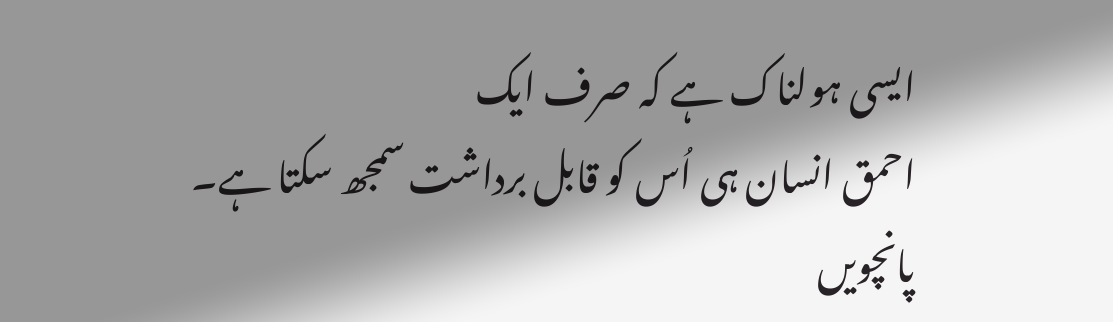ایسی ہولناک ہے کہ صرف ایک
احمق انسان ہی اُس کو قابل برداشت سمجھ سکتا ہے۔
پانچویں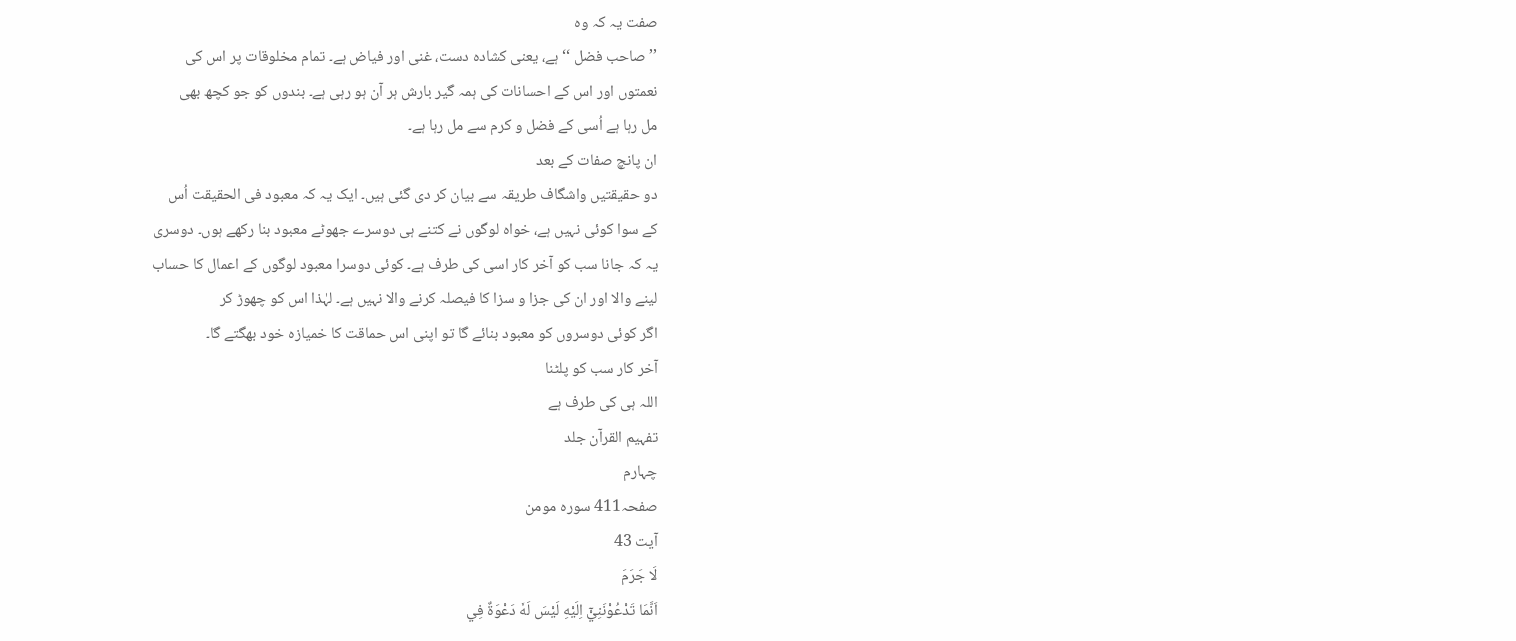صفت یہ کہ وہ
’’ صاحب فضل ‘‘ ہے، یعنی کشادہ دست، غنی اور فیاض ہے۔ تمام مخلوقات پر اس کی
نعمتوں اور اس کے احسانات کی ہمہ گیر بارش ہر آن ہو رہی ہے۔ بندوں کو جو کچھ بھی
مل رہا ہے اُسی کے فضل و کرم سے مل رہا ہے۔
ان پانچ صفات کے بعد
دو حقیقتیں واشگاف طریقہ سے بیان کر دی گئی ہیں۔ ایک یہ کہ معبود فی الحقیقت اُس
کے سوا کوئی نہیں ہے، خواہ لوگوں نے کتنے ہی دوسرے جھوٹے معبود بنا رکھے ہوں۔ دوسری
یہ کہ جانا سب کو آخر کار اسی کی طرف ہے۔ کوئی دوسرا معبود لوگوں کے اعمال کا حساب
لینے والا اور ان کی جزا و سزا کا فیصلہ کرنے والا نہیں ہے۔ لہٰذا اس کو چھوڑ کر
اگر کوئی دوسروں کو معبود بنائے گا تو اپنی اس حماقت کا خمیازہ خود بھگتے گا۔
آخر کار سب کو پلٹنا
اللہ ہی کی طرف ہے
تفہیم القرآن جلد
چہارم
صفحہ411 سورہ مومن
آیت 43
لَا جَرَمَ
اَنَّمَا تَدْعُوْنَنِيْۤ اِلَيْهِ لَيْسَ لَهٗ دَعْوَةٌ فِي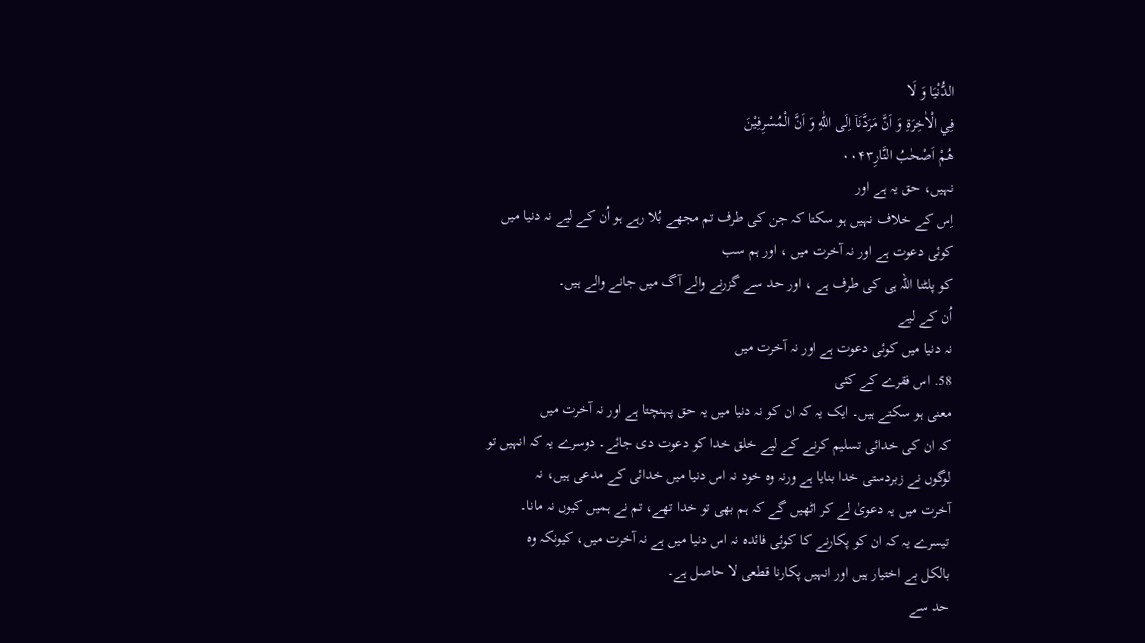الدُّنْيَا وَ لَا
فِي الْاٰخِرَةِ وَ اَنَّ مَرَدَّنَاۤ اِلَى اللّٰهِ وَ اَنَّ الْمُسْرِفِيْنَ
هُمْ اَصْحٰبُ النَّارِ۰۰۴۳
نہیں، حق یہ ہے اور
اِس کے خلاف نہیں ہو سکتا کہ جن کی طرف تم مجھے بُلا رہے ہو اُن کے لیے نہ دنیا میں
کوئی دعوت ہے اور نہ آخرت میں ، اور ہم سب
کو پلٹنا اللہ ہی کی طرف ہے ، اور حد سے گزرنے والے آگ میں جانے والے ہیں۔
اُن کے لیے
نہ دنیا میں کوئی دعوت ہے اور نہ آخرت میں
58. اس فقرے کے کئی
معنی ہو سکتے ہیں۔ ایک یہ کہ ان کو نہ دنیا میں یہ حق پہنچتا ہے اور نہ آخرت میں
کہ ان کی خدائی تسلیم کرنے کے لیے خلق خدا کو دعوت دی جائے۔ دوسرے یہ کہ انہیں تو
لوگوں نے زبردستی خدا بنایا ہے ورنہ وہ خود نہ اس دنیا میں خدائی کے مدعی ہیں، نہ
آخرت میں یہ دعویٰ لے کر اٹھیں گے کہ ہم بھی تو خدا تھے، تم نے ہمیں کیوں نہ مانا۔
تیسرے یہ کہ ان کو پکارنے کا کوئی فائدہ نہ اس دنیا میں ہے نہ آخرت میں، کیونکہ وہ
بالکل بے اختیار ہیں اور انہیں پکارنا قطعی لا حاصل ہے۔
حد سے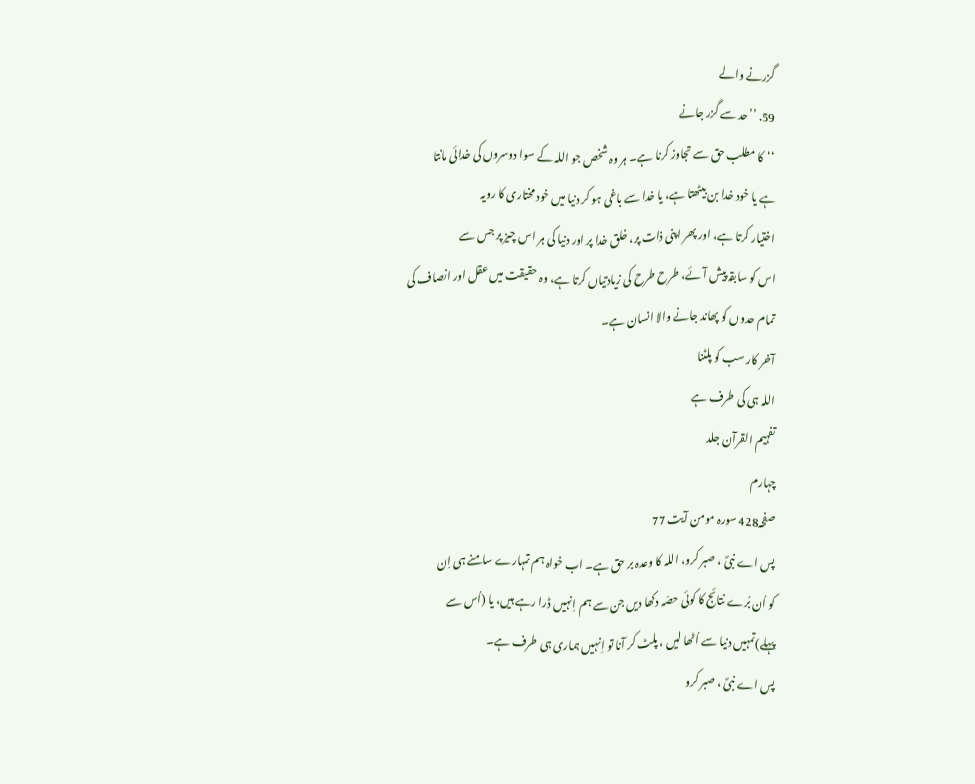گزرنے والے
59. ’’حد سے گزر جانے
‘‘کا مطلب حق سے تجاوز کرنا ہے۔ ہر وہ شخص جو اللہ کے سوا دوسروں کی خدائی مانتا
ہے یا خود خدا بن بیٹھتا ہے، یا خدا سے باغی ہو کر دنیا میں خود مختاری کا رویہ
اختیار کرتا ہے، اور پھر اپنی ذات پر، خلق خدا پر اور دنیا کی ہر اس چیز پر جس سے
اس کو سابقہ پیش آئے، طرح طرح کی زیادتیاں کرتا ہے، وہ حقیقت میں عقل اور انصاف کی
تمام حدوں کو پھاند جانے والا انسان ہے۔
آخر کار سب کو پلٹنا
اللہ ہی کی طرف ہے
تفہیم القرآن جلد
چہارم
صفحہ428 سورہ مومن آیت 77
پس اے نبیؐ ، صبر کرو، اللہ کا وعدہ بر حق ہے۔ اب خواہ ہم تمہارے سامنے ہی اِن
کو اُن بُرے نتائج کا کوئی حصّہ دکھا دیں جن سے ہم اِنہیں ڈرا رہے ہیں، یا (اُس سے
پہلے)تمہیں دنیا سے اُٹھا لیں ، پلٹ کر آنا تو اِنہیں ہماری ہی طرف ہے۔
پس اے نبیؐ ، صبر کرو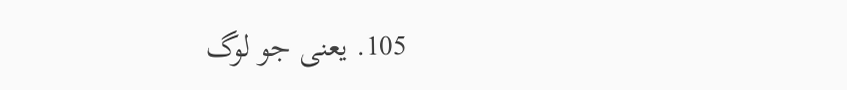105. یعنی جو لوگ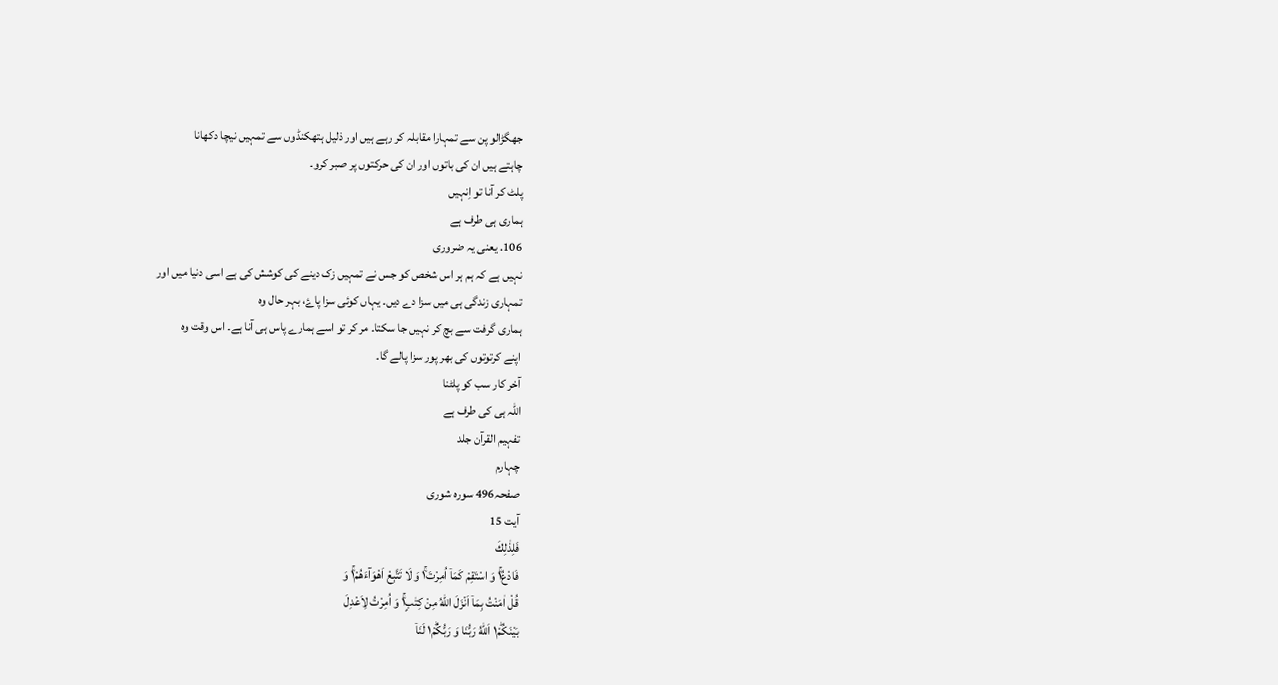جھگڑالو پن سے تمہارا مقابلہ کر رہے ہیں اور ذلیل ہتھکنڈوں سے تمہیں نیچا دکھانا
چاہتے ہیں ان کی باتوں اور ان کی حرکتوں پر صبر کرو۔
پلٹ کر آنا تو اِنہیں
ہماری ہی طرف ہے
106. یعنی یہ ضروری
نہیں ہے کہ ہم ہر اس شخص کو جس نے تمہیں زک دینے کی کوشش کی ہے اسی دنیا میں اور
تمہاری زندگی ہی میں سزا دے دیں۔ یہاں کوئی سزا پاۓ، بہر حال وہ
ہماری گرفت سے بچ کر نہیں جا سکتا۔ مر کر تو اسے ہمارے پاس ہی آنا ہے۔ اس وقت وہ
اپنے کرتوتوں کی بھر پور سزا پالے گا۔
آخر کار سب کو پلٹنا
اللہ ہی کی طرف ہے
تفہیم القرآن جلد
چہارم
صفحہ496 سورہ شوری
آیت 15
فَلِذٰلِكَ
فَادْعُ١ۚ وَ اسْتَقِمْ كَمَاۤ اُمِرْتَ١ۚ وَ لَا تَتَّبِعْ اَهْوَآءَهُمْ١ۚ وَ
قُلْ اٰمَنْتُ بِمَاۤ اَنْزَلَ اللّٰهُ مِنْ كِتٰبٍ١ۚ وَ اُمِرْتُ لِاَعْدِلَ
بَيْنَكُمْ١ؕ اَللّٰهُ رَبُّنَا وَ رَبُّكُمْ١ؕ لَنَاۤ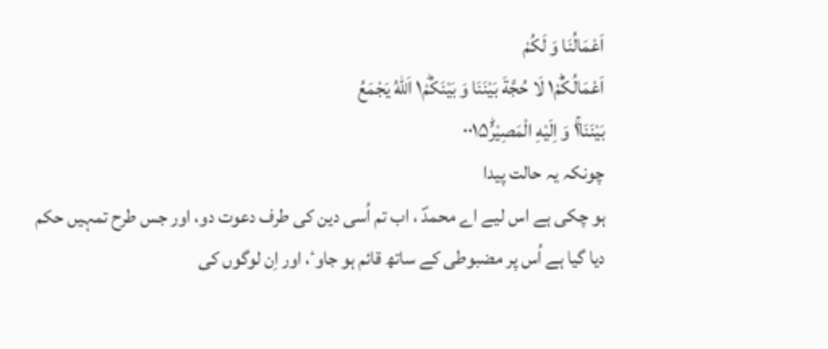اَعْمَالُنَا وَ لَكُمْ
اَعْمَالُكُمْ١ؕ لَا حُجَّةَ بَيْنَنَا وَ بَيْنَكُمْ١ؕ اَللّٰهُ يَجْمَعُ
بَيْنَنَا١ۚ وَ اِلَيْهِ الْمَصِيْرُؕ۰۰۱۵
چونکہ یہ حالت پیدا
ہو چکی ہے اس لیے اے محمدؐ ، اب تم اُسی دین کی طرف دعوت دو، اور جس طرح تمہیں حکم
دیا گیا ہے اُس پر مضبوطی کے ساتھ قائم ہو جاوٴ، اور اِن لوگوں کی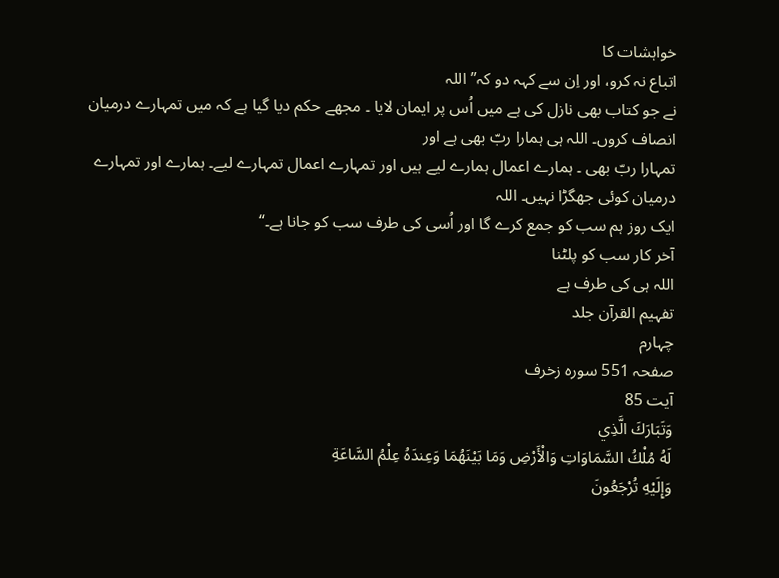خواہشات کا
اتباع نہ کرو، اور اِن سے کہہ دو کہ” اللہ
نے جو کتاب بھی نازل کی ہے میں اُس پر ایمان لایا ۔ مجھے حکم دیا گیا ہے کہ میں تمہارے درمیان
انصاف کروں۔ اللہ ہی ہمارا ربّ بھی ہے اور
تمہارا ربّ بھی ۔ ہمارے اعمال ہمارے لیے ہیں اور تمہارے اعمال تمہارے لیے۔ ہمارے اور تمہارے درمیان کوئی جھگڑا نہیں۔ اللہ
ایک روز ہم سب کو جمع کرے گا اور اُسی کی طرف سب کو جانا ہے۔“
آخر کار سب کو پلٹنا
اللہ ہی کی طرف ہے
تفہیم القرآن جلد
چہارم
صفحہ 551 سورہ زخرف
آیت 85
وَتَبَارَكَ الَّذِي
لَهُ مُلْكُ السَّمَاوَاتِ وَالْأَرْضِ وَمَا بَيْنَهُمَا وَعِندَهُ عِلْمُ السَّاعَةِ
وَإِلَيْهِ تُرْجَعُونَ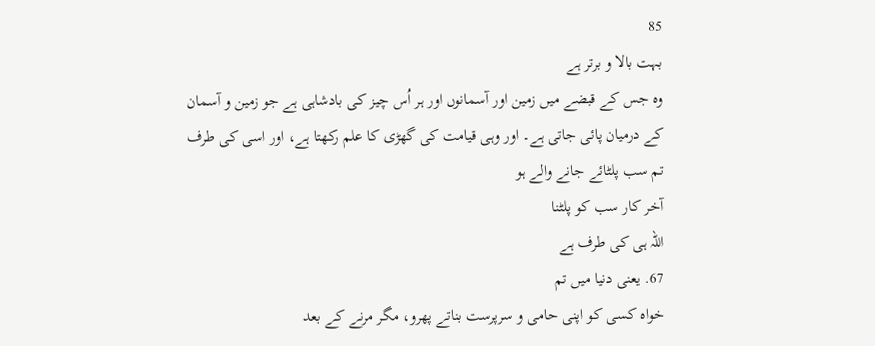85
بہت بالا و برتر ہے
وہ جس کے قبضے میں زمین اور آسمانوں اور ہر اُس چیز کی بادشاہی ہے جو زمین و آسمان
کے درمیان پائی جاتی ہے۔ اور وہی قیامت کی گھڑی کا علم رکھتا ہے، اور اسی کی طرف
تم سب پلٹائے جانے والے ہو
آخر کار سب کو پلٹنا
اللہ ہی کی طرف ہے
67. یعنی دنیا میں تم
خواہ کسی کو اپنی حامی و سرپرست بناتے پھرو، مگر مرنے کے بعد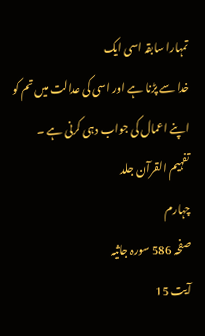تمہارا سابقہ اسی ایک
خدا سے پڑنا ہے اور اسی کی عدالت میں تم کو اپنے اعمال کی جواب دہی کرنی ہے ۔
تفہیم القرآن جلد
چہارم
صفحہ 586 سورہ جاثیہ
آیت 15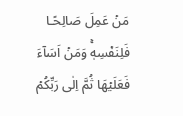مَنۡ عَمِلَ صَالِحًـا
فَلِنَفۡسِهٖۚ وَمَنۡ اَسَآءَ فَعَلَيۡهَا ثُمَّ اِلٰى رَبِّكُمۡ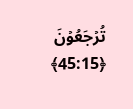تُرۡجَعُوۡنَ
﴿45:15﴾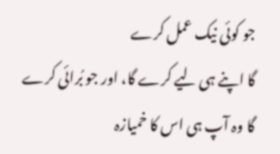جو کوئی نیک عمل کرے
گا اپنے ہی لیے کرے گا، اور جو بُرائی کرے گا وہ آپ ہی اس کا خمیازہ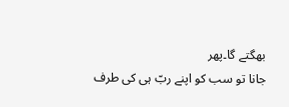بھگتے گا۔پھر
جانا تو سب کو اپنے ربّ ہی کی طرف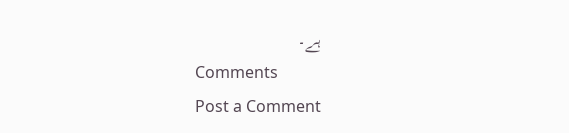ہے۔
Comments
Post a Comment